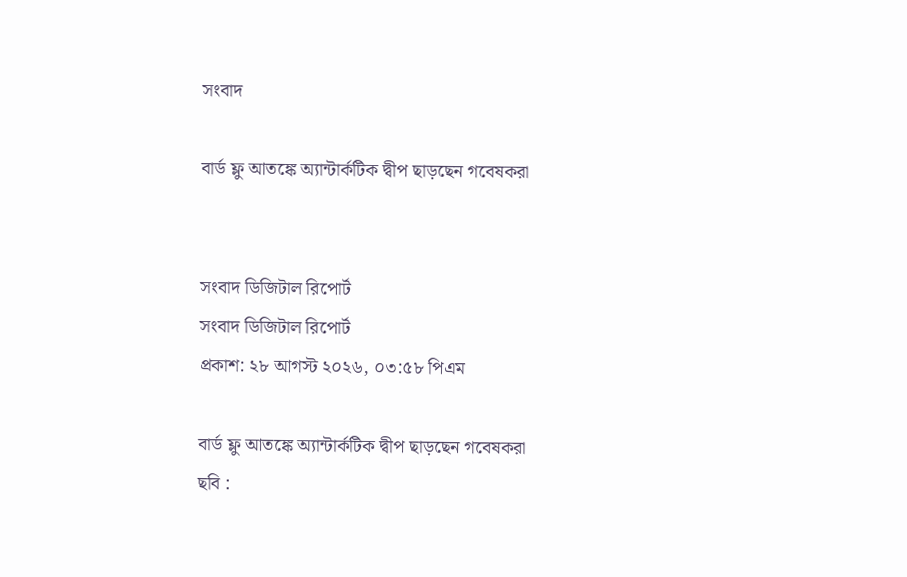সংবাদ

বার্ড ফ্লু আতঙ্কে অ্যান্টার্কটিক দ্বীপ ছাড়ছেন গবেষকরা


সংবাদ ডিজিটাল রিপোর্ট
সংবাদ ডিজিটাল রিপোর্ট
প্রকাশ: ২৮ আগস্ট ২০২৬, ০৩:৫৮ পিএম

বার্ড ফ্লু আতঙ্কে অ্যান্টার্কটিক দ্বীপ ছাড়ছেন গবেষকরা
ছবি :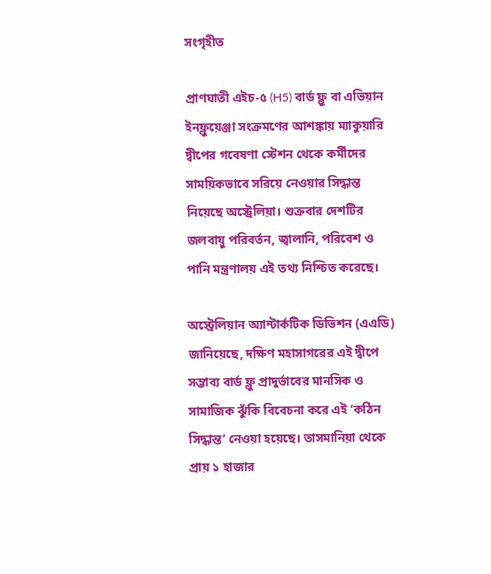সংগৃহীত

প্রাণঘাতী এইচ-৫ (H5) বার্ড ফ্লু বা এভিয়ান ইনফ্লুয়েঞ্জা সংক্রমণের আশঙ্কায় ম্যাকুয়ারি দ্বীপের গবেষণা স্টেশন থেকে কর্মীদের সাময়িকভাবে সরিয়ে নেওয়ার সিদ্ধান্ত নিয়েছে অস্ট্রেলিয়া। শুক্রবার দেশটির জলবায়ু পরিবর্তন, জ্বালানি, পরিবেশ ও পানি মন্ত্রণালয় এই তথ্য নিশ্চিত করেছে।

অস্ট্রেলিয়ান অ্যান্টার্কটিক ডিভিশন (এএডি) জানিয়েছে, দক্ষিণ মহাসাগরের এই দ্বীপে সম্ভাব্য বার্ড ফ্লু প্রাদুর্ভাবের মানসিক ও সামাজিক ঝুঁকি বিবেচনা করে এই ‘কঠিন সিদ্ধান্ত’ নেওয়া হয়েছে। তাসমানিয়া থেকে প্রায় ১ হাজার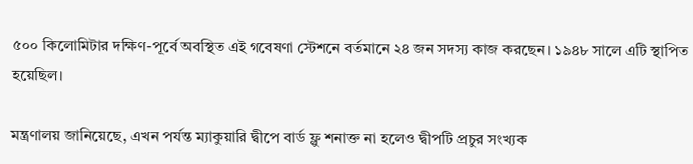৫০০ কিলোমিটার দক্ষিণ-পূর্বে অবস্থিত এই গবেষণা স্টেশনে বর্তমানে ২৪ জন সদস্য কাজ করছেন। ১৯৪৮ সালে এটি স্থাপিত হয়েছিল।

মন্ত্রণালয় জানিয়েছে, এখন পর্যন্ত ম্যাকুয়ারি দ্বীপে বার্ড ফ্লু শনাক্ত না হলেও দ্বীপটি প্রচুর সংখ্যক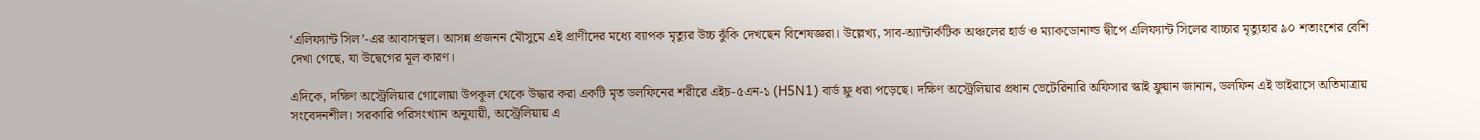‘এলিফ্যান্ট সিল’-এর আবাসস্থল। আসন্ন প্রজনন মৌসুমে এই প্রাণীদের মধ্যে ব্যাপক মৃত্যুর উচ্চ ঝুঁকি দেখছেন বিশেষজ্ঞরা। উল্লেখ্য, সাব-অ্যান্টার্কটিক অঞ্চলের হার্ড ও ম্যাকডোনাল্ড দ্বীপে এলিফ্যান্ট সিলের বাচ্চার মৃত্যুহার ৯০ শতাংশের বেশি দেখা গেছে, যা উদ্বেগের মূল কারণ।

এদিকে, দক্ষিণ অস্ট্রেলিয়ার গোলোয়া উপকূল থেকে উদ্ধার করা একটি মৃত ডলফিনের শরীরে এইচ-৫এন-১ (H5N1) বার্ড ফ্লু ধরা পড়েছে। দক্ষিণ অস্ট্রেলিয়ার প্রধান ভেটেরিনারি অফিসার স্কাই ফ্রুয়ান জানান, ডলফিন এই ভাইরাসে অতিমাত্রায় সংবেদনশীল। সরকারি পরিসংখ্যান অনুযায়ী, অস্ট্রেলিয়ায় এ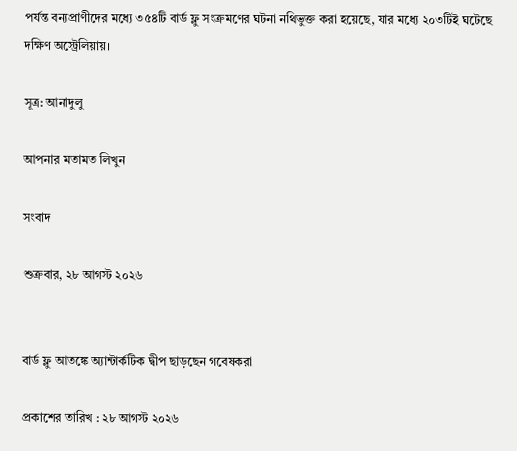পর্যন্ত বন্যপ্রাণীদের মধ্যে ৩৫৪টি বার্ড ফ্লু সংক্রমণের ঘটনা নথিভুক্ত করা হয়েছে, যার মধ্যে ২০৩টিই ঘটেছে দক্ষিণ অস্ট্রেলিয়ায়।

সূত্র: আনাদুলু

আপনার মতামত লিখুন

সংবাদ

শুক্রবার, ২৮ আগস্ট ২০২৬


বার্ড ফ্লু আতঙ্কে অ্যান্টার্কটিক দ্বীপ ছাড়ছেন গবেষকরা

প্রকাশের তারিখ : ২৮ আগস্ট ২০২৬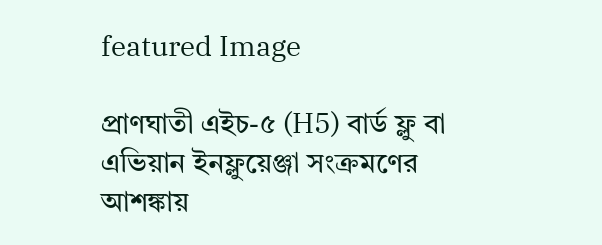featured Image

প্রাণঘাতী এইচ-৫ (H5) বার্ড ফ্লু বা এভিয়ান ইনফ্লুয়েঞ্জা সংক্রমণের আশঙ্কায়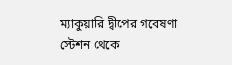ম্যাকুয়ারি দ্বীপের গবেষণা স্টেশন থেকে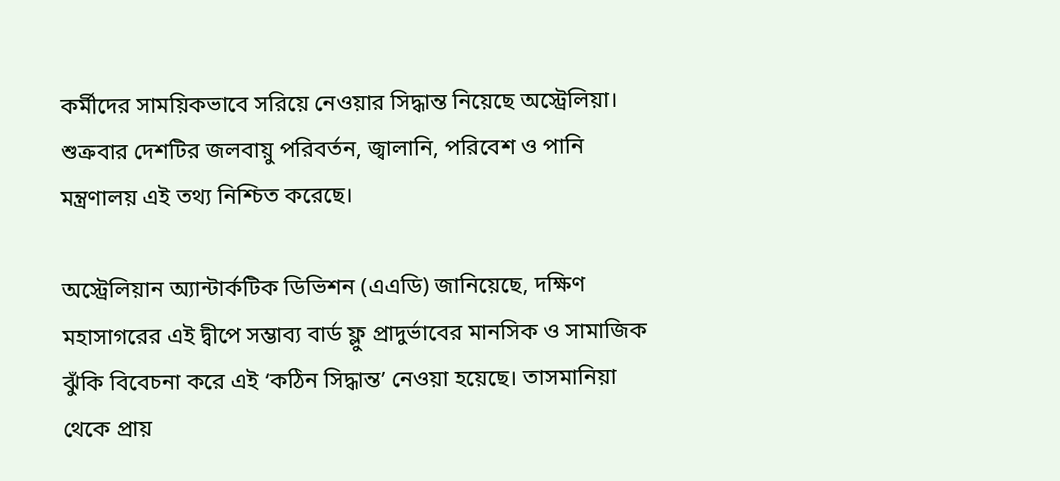কর্মীদের সাময়িকভাবে সরিয়ে নেওয়ার সিদ্ধান্ত নিয়েছে অস্ট্রেলিয়া। শুক্রবার দেশটির জলবায়ু পরিবর্তন, জ্বালানি, পরিবেশ ও পানি মন্ত্রণালয় এই তথ্য নিশ্চিত করেছে।

অস্ট্রেলিয়ান অ্যান্টার্কটিক ডিভিশন (এএডি) জানিয়েছে, দক্ষিণ মহাসাগরের এই দ্বীপে সম্ভাব্য বার্ড ফ্লু প্রাদুর্ভাবের মানসিক ও সামাজিক ঝুঁকি বিবেচনা করে এই ‘কঠিন সিদ্ধান্ত’ নেওয়া হয়েছে। তাসমানিয়া থেকে প্রায়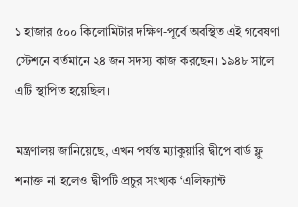১ হাজার ৫০০ কিলোমিটার দক্ষিণ-পূর্বে অবস্থিত এই গবেষণা স্টেশনে বর্তমানে ২৪ জন সদস্য কাজ করছেন। ১৯৪৮ সালে এটি স্থাপিত হয়েছিল।

মন্ত্রণালয় জানিয়েছে, এখন পর্যন্ত ম্যাকুয়ারি দ্বীপে বার্ড ফ্লু শনাক্ত না হলেও দ্বীপটি প্রচুর সংখ্যক ‘এলিফ্যান্ট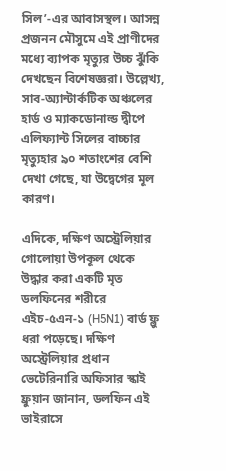সিল’-এর আবাসস্থল। আসন্ন প্রজনন মৌসুমে এই প্রাণীদের মধ্যে ব্যাপক মৃত্যুর উচ্চ ঝুঁকি দেখছেন বিশেষজ্ঞরা। উল্লেখ্য, সাব-অ্যান্টার্কটিক অঞ্চলের হার্ড ও ম্যাকডোনাল্ড দ্বীপে এলিফ্যান্ট সিলের বাচ্চার মৃত্যুহার ৯০ শতাংশের বেশি দেখা গেছে, যা উদ্বেগের মূল কারণ।

এদিকে, দক্ষিণ অস্ট্রেলিয়ার গোলোয়া উপকূল থেকে উদ্ধার করা একটি মৃত ডলফিনের শরীরে এইচ-৫এন-১ (H5N1) বার্ড ফ্লু ধরা পড়েছে। দক্ষিণ অস্ট্রেলিয়ার প্রধান ভেটেরিনারি অফিসার স্কাই ফ্রুয়ান জানান, ডলফিন এই ভাইরাসে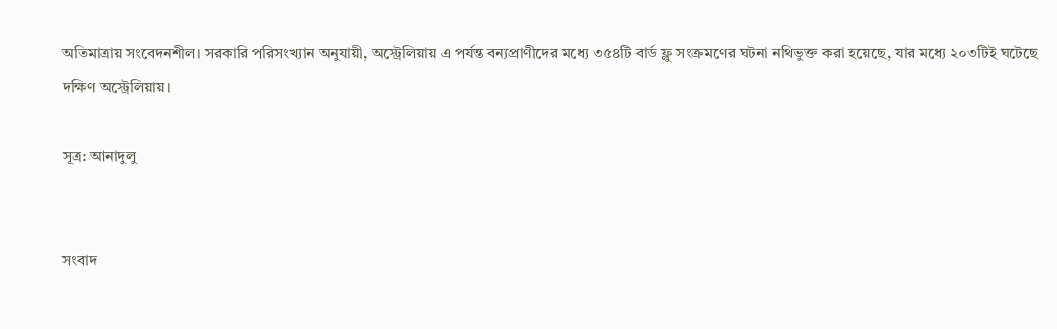অতিমাত্রায় সংবেদনশীল। সরকারি পরিসংখ্যান অনুযায়ী, অস্ট্রেলিয়ায় এ পর্যন্ত বন্যপ্রাণীদের মধ্যে ৩৫৪টি বার্ড ফ্লু সংক্রমণের ঘটনা নথিভুক্ত করা হয়েছে, যার মধ্যে ২০৩টিই ঘটেছে দক্ষিণ অস্ট্রেলিয়ায়।

সূত্র: আনাদুলু


সংবাদ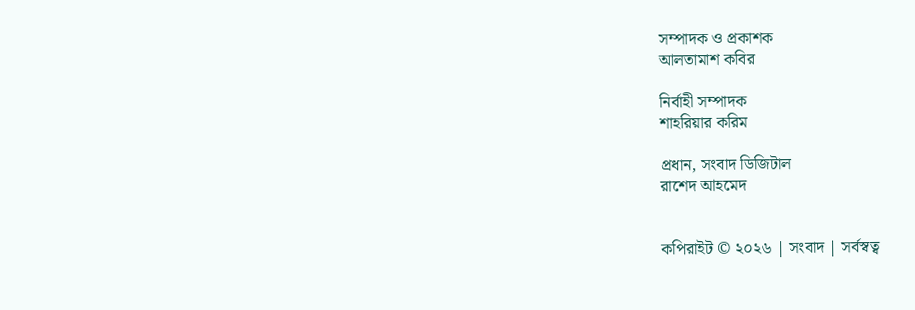সম্পাদক ও প্রকাশক
আলতামাশ কবির

নির্বাহী সম্পাদক
শাহরিয়ার করিম

প্রধান, সংবাদ ডিজিটাল
রাশেদ আহমেদ


কপিরাইট © ২০২৬ | সংবাদ | সর্বস্বত্ব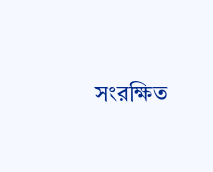সংরক্ষিত